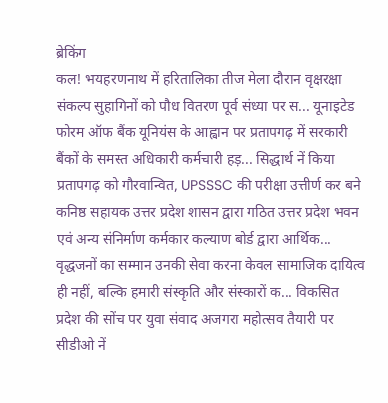ब्रेकिंग
कल! भयहरणनाथ में हरितालिका तीज मेला दौरान वृक्षरक्षा संकल्प सुहागिनों को पौध वितरण पूर्व संध्या पर स... यूनाइटेड फोरम ऑफ बैंक यूनियंस के आह्वान पर प्रतापगढ़ में सरकारी बैंकों के समस्त अधिकारी कर्मचारी हड़... सिद्धार्थ नें किया प्रतापगढ़ को गौरवान्वित, UPSSSC की परीक्षा उत्तीर्ण कर बने कनिष्ठ सहायक उत्तर प्रदेश शासन द्वारा गठित उत्तर प्रदेश भवन एवं अन्य संनिर्माण कर्मकार कल्याण बोर्ड द्वारा आर्थिक... वृद्धजनों का सम्मान उनकी सेवा करना केवल सामाजिक दायित्व ही नहीं, बल्कि हमारी संस्कृति और संस्कारों क... विकसित प्रदेश की सोंच पर युवा संवाद अजगरा महोत्सव तैयारी पर सीडीओ नें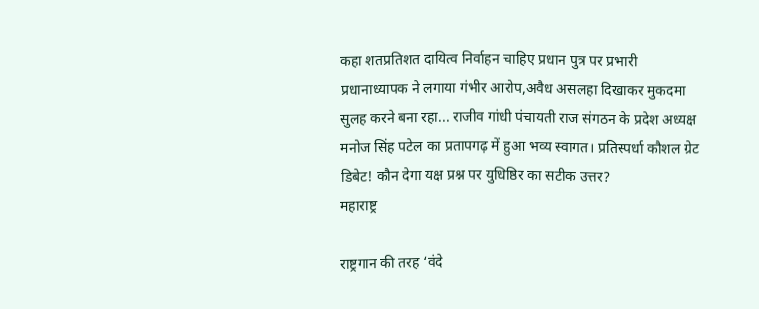कहा शतप्रतिशत दायित्व निर्वाहन चाहिए प्रधान पुत्र पर प्रभारी प्रधानाध्यापक ने लगाया गंभीर आरोप,अवैध असलहा दिखाकर मुकदमा सुलह करने बना रहा... राजीव गांधी पंचायती राज संगठन के प्रदेश अध्यक्ष मनोज सिंह पटेल का प्रतापगढ़ में हुआ भव्य स्वागत। प्रतिस्पर्धा कौशल ग्रेट डिबेट! कौन देगा यक्ष प्रश्न पर युधिष्ठिर का सटीक उत्तर?
महाराष्ट्र

राष्ट्रगान की तरह ‘वंदे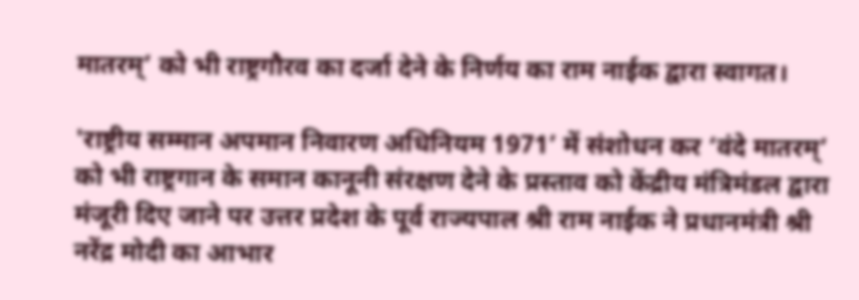मातरम्’ को भी राष्ट्रगौरव का दर्जा देने के निर्णय का राम नाईक द्वारा स्वागत।

'राष्ट्रीय सम्मान अपमान निवारण अधिनियम 1971’ में संशोधन कर ‘वंदे मातरम्’ को भी राष्ट्रगान के समान कानूनी संरक्षण देने के प्रस्ताव को केंद्रीय मंत्रिमंडल द्वारा मंजूरी दिए जाने पर उत्तर प्रदेश के पूर्व राज्यपाल श्री राम नाईक ने प्रधानमंत्री श्री नरेंद्र मोदी का आभार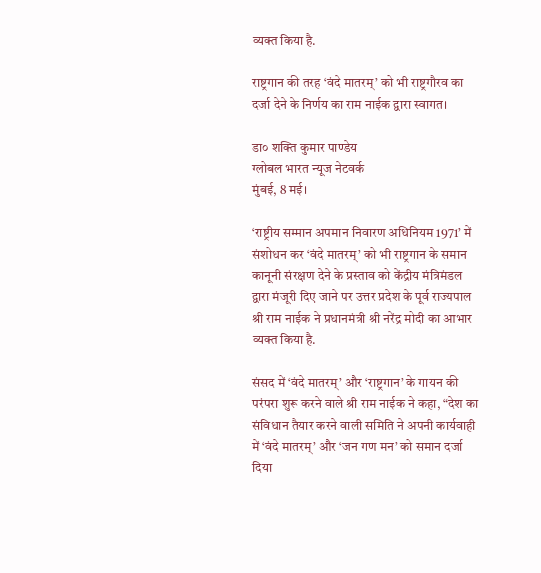व्यक्त किया है.

राष्ट्रगान की तरह ‘वंदे मातरम्’ को भी राष्ट्रगौरव का दर्जा देने के निर्णय का राम नाईक द्वारा स्वागत।

डा० शक्ति कुमार पाण्डेय
ग्लोबल भारत न्यूज नेटवर्क
मुंबई, 8 मई।

‘राष्ट्रीय सम्मान अपमान निवारण अधिनियम 1971’ में संशोधन कर ‘वंदे मातरम्’ को भी राष्ट्रगान के समान कानूनी संरक्षण देने के प्रस्ताव को केंद्रीय मंत्रिमंडल द्वारा मंजूरी दिए जाने पर उत्तर प्रदेश के पूर्व राज्यपाल श्री राम नाईक ने प्रधानमंत्री श्री नरेंद्र मोदी का आभार व्यक्त किया है.

संसद में ‘वंदे मातरम्’ और ‘राष्ट्रगान’ के गायन की परंपरा शुरू करने वाले श्री राम नाईक ने कहा, “देश का संविधान तैयार करने वाली समिति ने अपनी कार्यवाही में ‘वंदे मातरम्’ और ‘जन गण मन’ को समान दर्जा दिया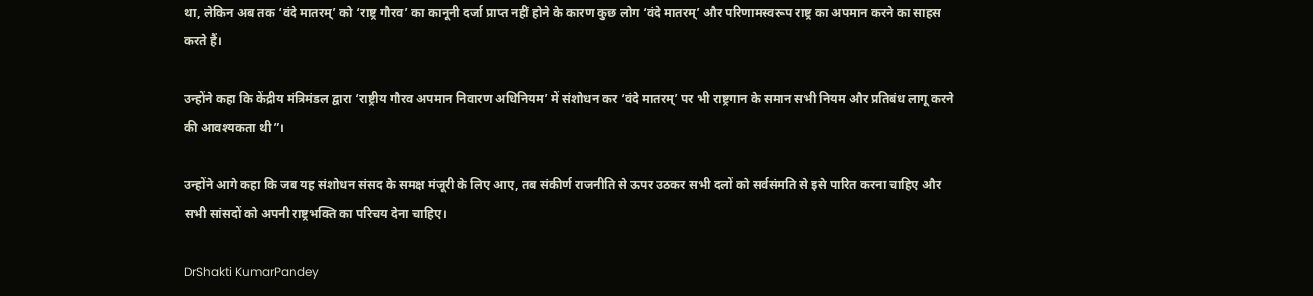था, लेकिन अब तक ‘वंदे मातरम्’ को ‘राष्ट्र गौरव’ का कानूनी दर्जा प्राप्त नहीं होने के कारण कुछ लोग ‘वंदे मातरम्’ और परिणामस्वरूप राष्ट्र का अपमान करने का साहस करते हैं।

उन्होंने कहा कि केंद्रीय मंत्रिमंडल द्वारा ‘राष्ट्रीय गौरव अपमान निवारण अधिनियम’ में संशोधन कर ‘वंदे मातरम्’ पर भी राष्ट्रगान के समान सभी नियम और प्रतिबंध लागू करने की आवश्यकता थी”।

उन्होंने आगे कहा कि जब यह संशोधन संसद के समक्ष मंजूरी के लिए आए, तब संकीर्ण राजनीति से ऊपर उठकर सभी दलों को सर्वसंमति से इसे पारित करना चाहिए और सभी सांसदों को अपनी राष्ट्रभक्ति का परिचय देना चाहिए।

DrShakti KumarPandey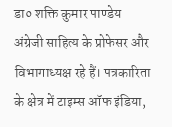डा० शक्ति कुमार पाण्डेय अंग्रेजी साहित्य के प्रोफेसर और विभागाध्यक्ष रहे हैं। पत्रकारिता के क्षेत्र में टाइम्स ऑफ इंडिया,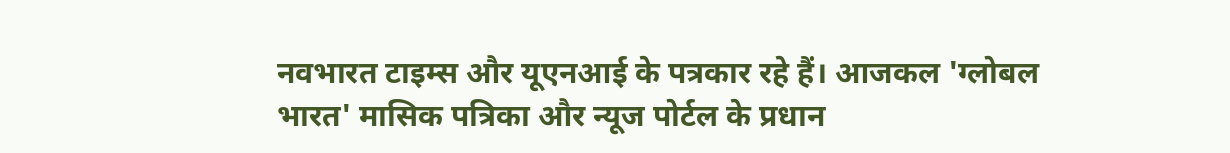नवभारत टाइम्स और यूएनआई के पत्रकार रहे हैं। आजकल 'ग्लोबल भारत' मासिक पत्रिका और न्यूज पोर्टल के प्रधान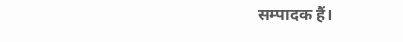सम्पादक हैं।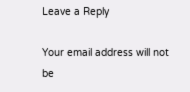Leave a Reply

Your email address will not be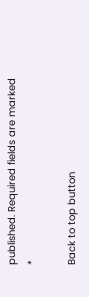published. Required fields are marked *

Back to top button